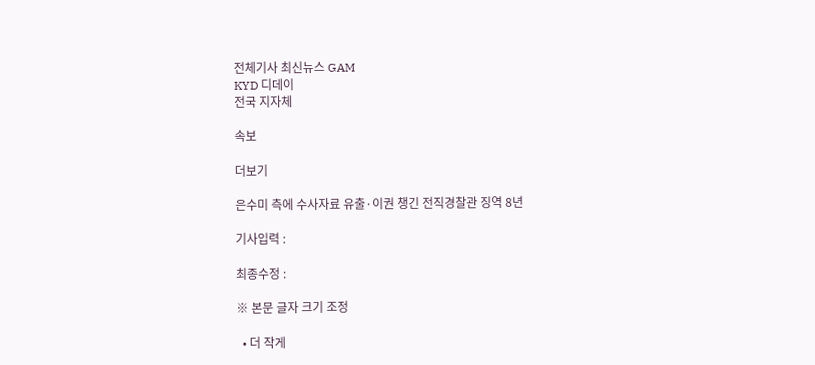전체기사 최신뉴스 GAM
KYD 디데이
전국 지자체

속보

더보기

은수미 측에 수사자료 유출·이권 챙긴 전직경찰관 징역 8년

기사입력 :

최종수정 :

※ 본문 글자 크기 조정

  • 더 작게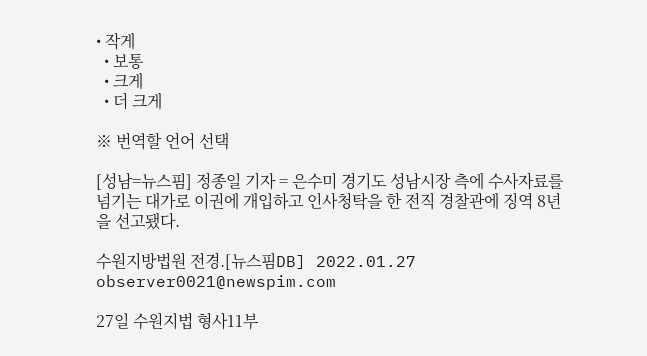• 작게
  • 보통
  • 크게
  • 더 크게

※ 번역할 언어 선택

[성남=뉴스핌] 정종일 기자 = 은수미 경기도 성남시장 측에 수사자료를 넘기는 대가로 이권에 개입하고 인사청탁을 한 전직 경찰관에 징역 8년을 선고됐다.

수원지방법원 전경.[뉴스핌DB] 2022.01.27 observer0021@newspim.com

27일 수원지법 형사11부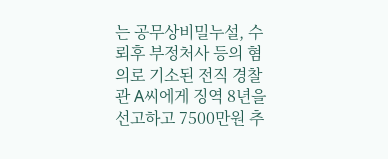는 공무상비밀누설, 수뢰후 부정처사 등의 혐의로 기소된 전직 경찰관 A씨에게 징역 8년을 선고하고 7500만원 추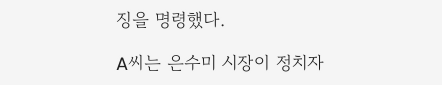징을 명령했다.

A씨는 은수미 시장이 정치자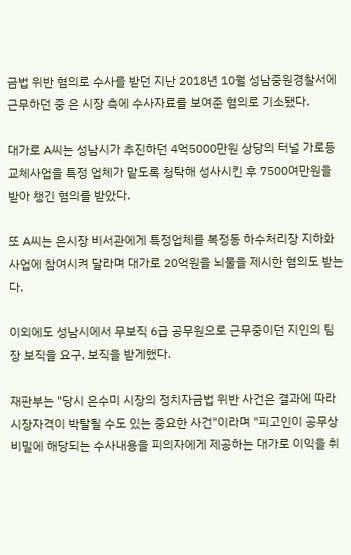금법 위반 혐의로 수사를 받던 지난 2018년 10월 성남중원경찰서에 근무하던 중 은 시장 측에 수사자료를 보여준 혐의로 기소됐다.

대가로 A씨는 성남시가 추진하던 4억5000만원 상당의 터널 가로등 교체사업을 특정 업체가 맡도록 청탁해 성사시킨 후 7500여만원을 받아 챙긴 혐의를 받았다.

또 A씨는 은시장 비서관에게 특정업체를 복정동 하수처리장 지하화 사업에 참여시켜 달라며 대가로 20억원을 뇌물을 제시한 혐의도 받는다.

이외에도 성남시에서 무보직 6급 공무원으로 근무중이던 지인의 팀장 보직을 요구, 보직을 받게했다.

재판부는 "당시 은수미 시장의 정치자금법 위반 사건은 결과에 따라 시장자격이 박탈될 수도 있는 중요한 사건"이라며 "피고인이 공무상 비밀에 해당되는 수사내용을 피의자에게 제공하는 대가로 이익을 취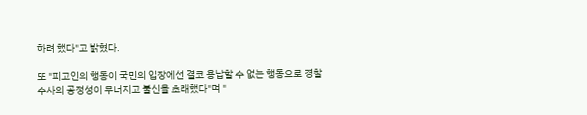하려 했다"고 밝혔다.

또 "피고인의 행동이 국민의 입장에선 결코 용납할 수 없는 행동으로 경찰수사의 공정성이 무너지고 불신을 초래했다"며 "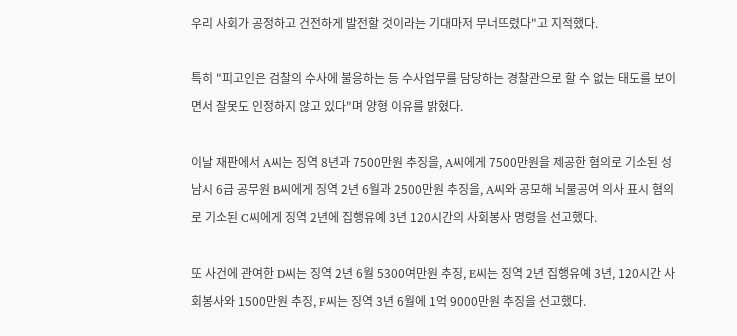우리 사회가 공정하고 건전하게 발전할 것이라는 기대마저 무너뜨렸다"고 지적했다.

특히 "피고인은 검찰의 수사에 불응하는 등 수사업무를 담당하는 경찰관으로 할 수 없는 태도를 보이면서 잘못도 인정하지 않고 있다"며 양형 이유를 밝혔다.

이날 재판에서 A씨는 징역 8년과 7500만원 추징을, A씨에게 7500만원을 제공한 혐의로 기소된 성남시 6급 공무원 B씨에게 징역 2년 6월과 2500만원 추징을, A씨와 공모해 뇌물공여 의사 표시 혐의로 기소된 C씨에게 징역 2년에 집행유예 3년 120시간의 사회봉사 명령을 선고했다.

또 사건에 관여한 D씨는 징역 2년 6월 5300여만원 추징, E씨는 징역 2년 집행유예 3년, 120시간 사회봉사와 1500만원 추징, F씨는 징역 3년 6월에 1억 9000만원 추징을 선고했다.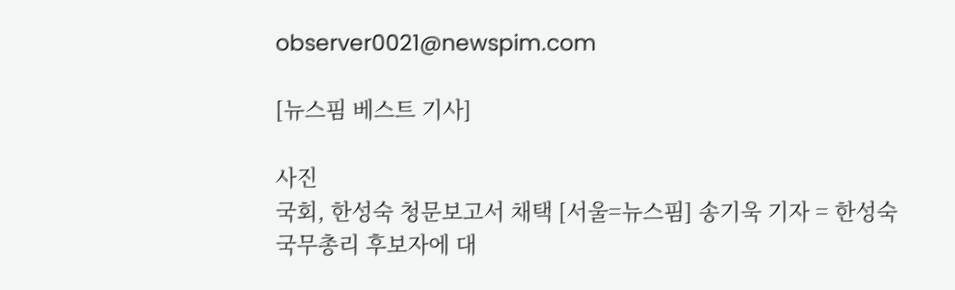observer0021@newspim.com

[뉴스핌 베스트 기사]

사진
국회, 한성숙 청문보고서 채택 [서울=뉴스핌] 송기욱 기자 = 한성숙 국무총리 후보자에 대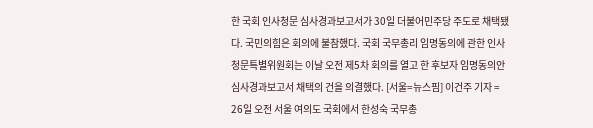한 국회 인사청문 심사경과보고서가 30일 더불어민주당 주도로 채택됐다. 국민의힘은 회의에 불참했다. 국회 국무총리 임명동의에 관한 인사청문특별위원회는 이날 오전 제5차 회의를 열고 한 후보자 임명동의안 심사경과보고서 채택의 건을 의결했다. [서울=뉴스핌] 이건주 기자 = 26일 오전 서울 여의도 국회에서 한성숙 국무총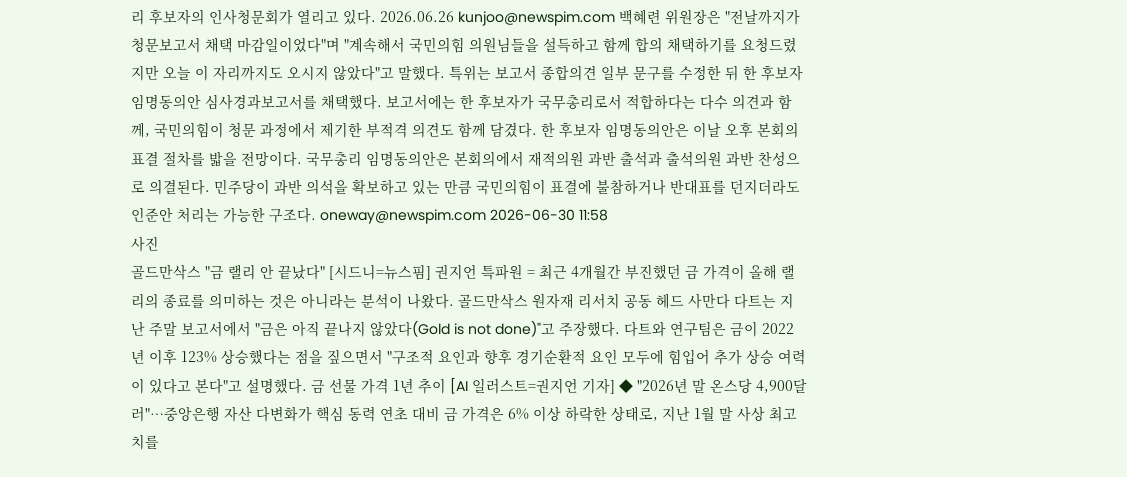리 후보자의 인사청문회가 열리고 있다. 2026.06.26 kunjoo@newspim.com 백혜련 위원장은 "전날까지가 청문보고서 채택 마감일이었다"며 "계속해서 국민의힘 의원님들을 설득하고 함께 합의 채택하기를 요청드렸지만 오늘 이 자리까지도 오시지 않았다"고 말했다. 특위는 보고서 종합의견 일부 문구를 수정한 뒤 한 후보자 임명동의안 심사경과보고서를 채택했다. 보고서에는 한 후보자가 국무총리로서 적합하다는 다수 의견과 함께, 국민의힘이 청문 과정에서 제기한 부적격 의견도 함께 담겼다. 한 후보자 임명동의안은 이날 오후 본회의 표결 절차를 밟을 전망이다. 국무총리 임명동의안은 본회의에서 재적의원 과반 출석과 출석의원 과반 찬성으로 의결된다. 민주당이 과반 의석을 확보하고 있는 만큼 국민의힘이 표결에 불참하거나 반대표를 던지더라도 인준안 처리는 가능한 구조다. oneway@newspim.com 2026-06-30 11:58
사진
골드만삭스 "금 랠리 안 끝났다" [시드니=뉴스핌] 권지언 특파원 = 최근 4개월간 부진했던 금 가격이 올해 랠리의 종료를 의미하는 것은 아니라는 분석이 나왔다. 골드만삭스 원자재 리서치 공동 헤드 사만다 다트는 지난 주말 보고서에서 "금은 아직 끝나지 않았다(Gold is not done)"고 주장했다. 다트와 연구팀은 금이 2022년 이후 123% 상승했다는 점을 짚으면서 "구조적 요인과 향후 경기순환적 요인 모두에 힘입어 추가 상승 여력이 있다고 본다"고 설명했다. 금 선물 가격 1년 추이 [AI 일러스트=권지언 기자] ◆ "2026년 말 온스당 4,900달러"…중앙은행 자산 다변화가 핵심 동력 연초 대비 금 가격은 6% 이상 하락한 상태로, 지난 1월 말 사상 최고치를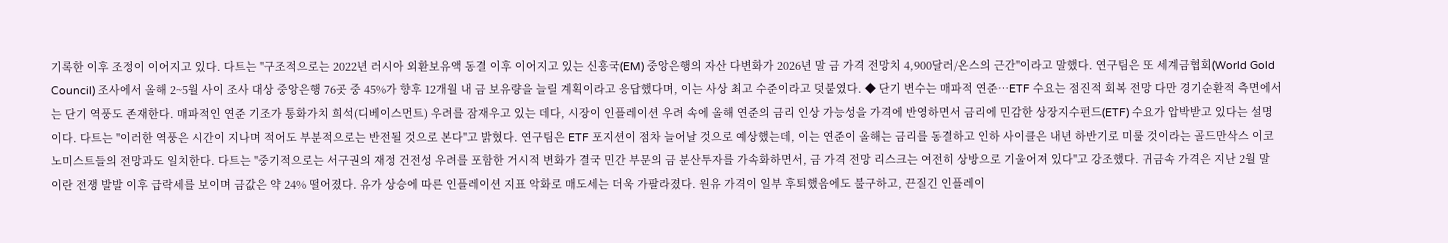기록한 이후 조정이 이어지고 있다. 다트는 "구조적으로는 2022년 러시아 외환보유액 동결 이후 이어지고 있는 신흥국(EM) 중앙은행의 자산 다변화가 2026년 말 금 가격 전망치 4,900달러/온스의 근간"이라고 말했다. 연구팀은 또 세계금협회(World Gold Council) 조사에서 올해 2~5월 사이 조사 대상 중앙은행 76곳 중 45%가 향후 12개월 내 금 보유량을 늘릴 계획이라고 응답했다며, 이는 사상 최고 수준이라고 덧붙였다. ◆ 단기 변수는 매파적 연준…ETF 수요는 점진적 회복 전망 다만 경기순환적 측면에서는 단기 역풍도 존재한다. 매파적인 연준 기조가 통화가치 희석(디베이스먼트) 우려를 잠재우고 있는 데다, 시장이 인플레이션 우려 속에 올해 연준의 금리 인상 가능성을 가격에 반영하면서 금리에 민감한 상장지수펀드(ETF) 수요가 압박받고 있다는 설명이다. 다트는 "이러한 역풍은 시간이 지나며 적어도 부분적으로는 반전될 것으로 본다"고 밝혔다. 연구팀은 ETF 포지션이 점차 늘어날 것으로 예상했는데, 이는 연준이 올해는 금리를 동결하고 인하 사이클은 내년 하반기로 미룰 것이라는 골드만삭스 이코노미스트들의 전망과도 일치한다. 다트는 "중기적으로는 서구권의 재정 건전성 우려를 포함한 거시적 변화가 결국 민간 부문의 금 분산투자를 가속화하면서, 금 가격 전망 리스크는 여전히 상방으로 기울어져 있다"고 강조했다. 귀금속 가격은 지난 2월 말 이란 전쟁 발발 이후 급락세를 보이며 금값은 약 24% 떨어졌다. 유가 상승에 따른 인플레이션 지표 악화로 매도세는 더욱 가팔라졌다. 원유 가격이 일부 후퇴했음에도 불구하고, 끈질긴 인플레이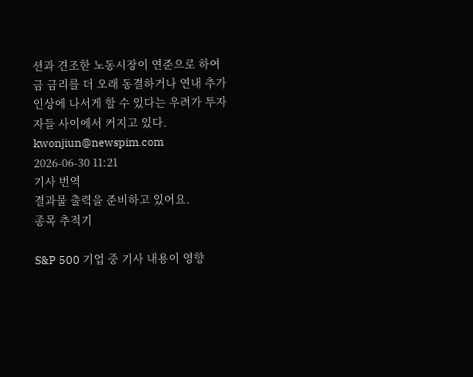션과 견조한 노동시장이 연준으로 하여금 금리를 더 오래 동결하거나 연내 추가 인상에 나서게 할 수 있다는 우려가 투자자들 사이에서 커지고 있다. kwonjiun@newspim.com 2026-06-30 11:21
기사 번역
결과물 출력을 준비하고 있어요.
종목 추적기

S&P 500 기업 중 기사 내용이 영향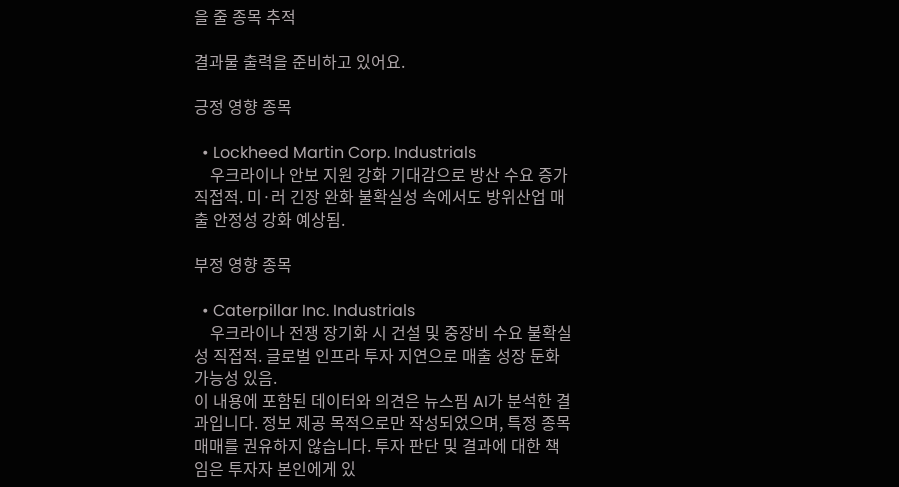을 줄 종목 추적

결과물 출력을 준비하고 있어요.

긍정 영향 종목

  • Lockheed Martin Corp. Industrials
    우크라이나 안보 지원 강화 기대감으로 방산 수요 증가 직접적. 미·러 긴장 완화 불확실성 속에서도 방위산업 매출 안정성 강화 예상됨.

부정 영향 종목

  • Caterpillar Inc. Industrials
    우크라이나 전쟁 장기화 시 건설 및 중장비 수요 불확실성 직접적. 글로벌 인프라 투자 지연으로 매출 성장 둔화 가능성 있음.
이 내용에 포함된 데이터와 의견은 뉴스핌 AI가 분석한 결과입니다. 정보 제공 목적으로만 작성되었으며, 특정 종목 매매를 권유하지 않습니다. 투자 판단 및 결과에 대한 책임은 투자자 본인에게 있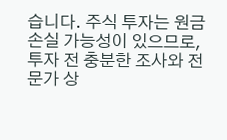습니다. 주식 투자는 원금 손실 가능성이 있으므로, 투자 전 충분한 조사와 전문가 상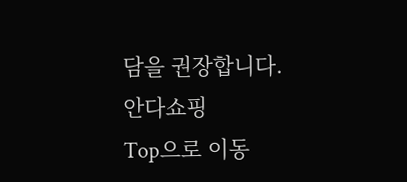담을 권장합니다.
안다쇼핑
Top으로 이동